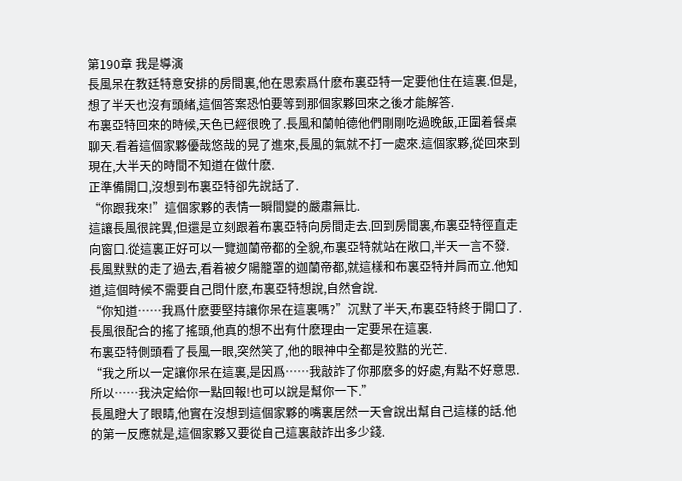第190章 我是導演
長風呆在教廷特意安排的房間裏,他在思索爲什麽布裏亞特一定要他住在這裏.但是,想了半天也沒有頭緒,這個答案恐怕要等到那個家夥回來之後才能解答.
布裏亞特回來的時候,天色已經很晚了.長風和蘭帕德他們剛剛吃過晚飯,正圍着餐桌聊天.看着這個家夥優哉悠哉的晃了進來,長風的氣就不打一處來.這個家夥,從回來到現在,大半天的時間不知道在做什麽.
正準備開口,沒想到布裏亞特卻先說話了.
“你跟我來!”這個家夥的表情一瞬間變的嚴肅無比.
這讓長風很詫異,但還是立刻跟着布裏亞特向房間走去.回到房間裏,布裏亞特徑直走向窗口.從這裏正好可以一覽迦蘭帝都的全貌,布裏亞特就站在敞口,半天一言不發.
長風默默的走了過去,看着被夕陽籠罩的迦蘭帝都,就這樣和布裏亞特并肩而立.他知道,這個時候不需要自己問什麽,布裏亞特想說,自然會說.
“你知道……我爲什麽要堅持讓你呆在這裏嗎?”沉默了半天,布裏亞特終于開口了.
長風很配合的搖了搖頭,他真的想不出有什麽理由一定要呆在這裏.
布裏亞特側頭看了長風一眼,突然笑了,他的眼神中全都是狡黠的光芒.
“我之所以一定讓你呆在這裏,是因爲……我敲詐了你那麽多的好處,有點不好意思.所以……我決定給你一點回報!也可以說是幫你一下.”
長風瞪大了眼睛,他實在沒想到這個家夥的嘴裏居然一天會說出幫自己這樣的話.他的第一反應就是,這個家夥又要從自己這裏敲詐出多少錢.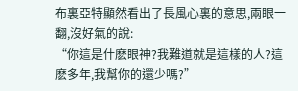布裏亞特顯然看出了長風心裏的意思,兩眼一翻,沒好氣的說:
“你這是什麽眼神?我難道就是這樣的人?這麽多年,我幫你的還少嗎?”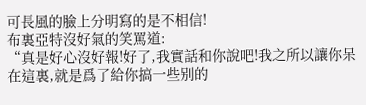可長風的臉上分明寫的是不相信!
布裏亞特沒好氣的笑罵道:
“真是好心沒好報!好了,我實話和你說吧!我之所以讓你呆在這裏,就是爲了給你搞一些别的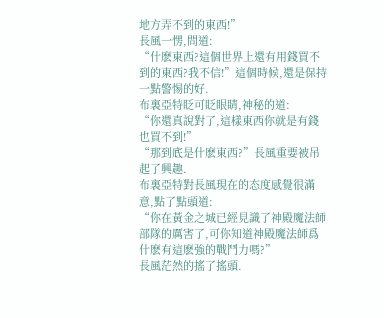地方弄不到的東西!”
長風一愣,問道:
“什麽東西?這個世界上還有用錢買不到的東西?我不信!”這個時候,還是保持一點警惕的好.
布裏亞特眨可眨眼睛,神秘的道:
“你還真說對了,這樣東西你就是有錢也買不到!”
“那到底是什麽東西?”長風重要被吊起了興趣.
布裏亞特對長風現在的态度感覺很滿意,點了點頭道:
“你在黃金之城已經見識了神殿魔法師部隊的厲害了,可你知道神殿魔法師爲什麽有這麽強的戰鬥力嗎?”
長風茫然的搖了搖頭.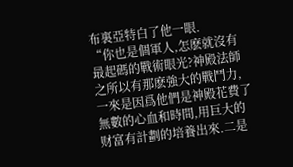布裏亞特白了他一眼.
“你也是個軍人,怎麽就沒有最起碼的戰術眼光?神殿法師之所以有那麽強大的戰鬥力,一來是因爲他們是神殿花費了無數的心血和時間,用巨大的财富有計劃的培養出來.二是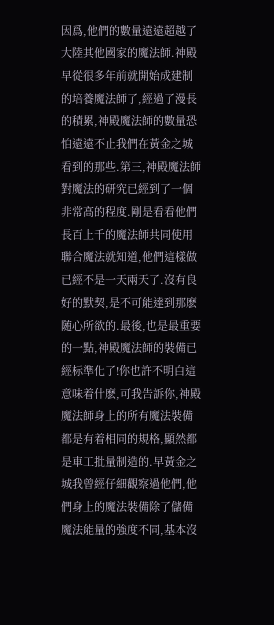因爲,他們的數量遠遠超越了大陸其他國家的魔法師.神殿早從很多年前就開始成建制的培養魔法師了,經過了漫長的積累,神殿魔法師的數量恐怕遠遠不止我們在黃金之城看到的那些.第三,神殿魔法師對魔法的研究已經到了一個非常高的程度.剛是看看他們長百上千的魔法師共同使用聯合魔法就知道,他們這樣做已經不是一天兩天了.沒有良好的默契,是不可能達到那麽随心所欲的.最後,也是最重要的一點,神殿魔法師的裝備已經标準化了!你也許不明白這意味着什麽,可我告訴你,神殿魔法師身上的所有魔法裝備都是有着相同的規格,顯然都是車工批量制造的.早黃金之城我曾經仔細觀察過他們,他們身上的魔法裝備除了儲備魔法能量的強度不同,基本沒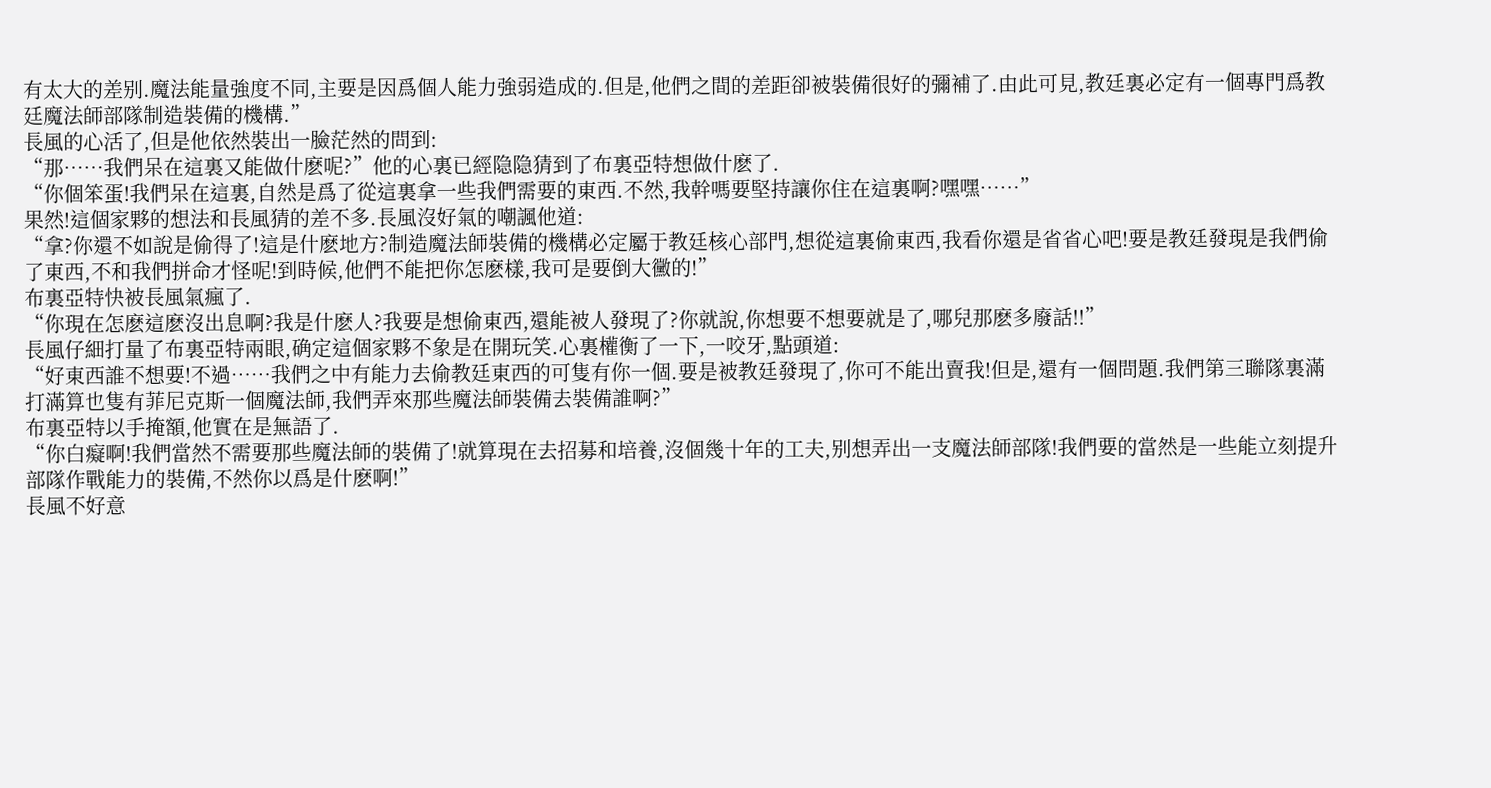有太大的差别.魔法能量強度不同,主要是因爲個人能力強弱造成的.但是,他們之間的差距卻被裝備很好的彌補了.由此可見,教廷裏必定有一個專門爲教廷魔法師部隊制造裝備的機構.”
長風的心活了,但是他依然裝出一臉茫然的問到:
“那……我們呆在這裏又能做什麽呢?”他的心裏已經隐隐猜到了布裏亞特想做什麽了.
“你個笨蛋!我們呆在這裏,自然是爲了從這裏拿一些我們需要的東西.不然,我幹嗎要堅持讓你住在這裏啊?嘿嘿……”
果然!這個家夥的想法和長風猜的差不多.長風沒好氣的嘲諷他道:
“拿?你還不如說是偷得了!這是什麽地方?制造魔法師裝備的機構必定屬于教廷核心部門,想從這裏偷東西,我看你還是省省心吧!要是教廷發現是我們偷了東西,不和我們拼命才怪呢!到時候,他們不能把你怎麽樣,我可是要倒大黴的!”
布裏亞特快被長風氣瘋了.
“你現在怎麽這麽沒出息啊?我是什麽人?我要是想偷東西,還能被人發現了?你就說,你想要不想要就是了,哪兒那麽多廢話!!”
長風仔細打量了布裏亞特兩眼,确定這個家夥不象是在開玩笑.心裏權衡了一下,一咬牙,點頭道:
“好東西誰不想要!不過……我們之中有能力去偷教廷東西的可隻有你一個.要是被教廷發現了,你可不能出賣我!但是,還有一個問題.我們第三聯隊裏滿打滿算也隻有菲尼克斯一個魔法師,我們弄來那些魔法師裝備去裝備誰啊?”
布裏亞特以手掩額,他實在是無語了.
“你白癡啊!我們當然不需要那些魔法師的裝備了!就算現在去招募和培養,沒個幾十年的工夫,别想弄出一支魔法師部隊!我們要的當然是一些能立刻提升部隊作戰能力的裝備,不然你以爲是什麽啊!”
長風不好意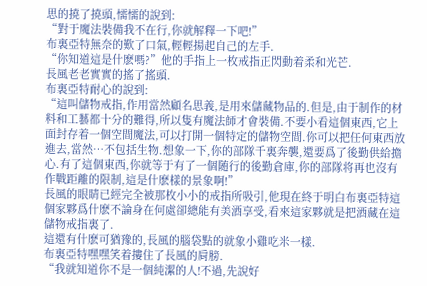思的撓了撓頭,懦懦的說到:
“對于魔法裝備我不在行,你就解釋一下吧!”
布裏亞特無奈的歎了口氣,輕輕揚起自己的左手.
“你知道這是什麽嗎?”他的手指上一枚戒指正閃動着柔和光芒.
長風老老實實的搖了搖頭.
布裏亞特耐心的說到:
“這叫儲物戒指,作用當然顧名思義,是用來儲藏物品的.但是,由于制作的材料和工藝都十分的難得,所以隻有魔法師才會裝備.不要小看這個東西,它上面封存着一個空間魔法,可以打開一個特定的儲物空間.你可以把任何東西放進去,當然…不包括生物.想象一下,你的部隊千裏奔襲,還要爲了後勤供給擔心.有了這個東西,你就等于有了一個随行的後勤倉庫,你的部隊将再也沒有作戰距離的限制,這是什麽樣的景象啊!”
長風的眼睛已經完全被那枚小小的戒指所吸引,他現在終于明白布裏亞特這個家夥爲什麽不論身在何處卻總能有美酒享受,看來這家夥就是把酒藏在這儲物戒指裏了.
這還有什麽可猶豫的,長風的腦袋點的就象小雞吃米一樣.
布裏亞特嘿嘿笑着摟住了長風的肩膀.
“我就知道你不是一個純潔的人!不過,先說好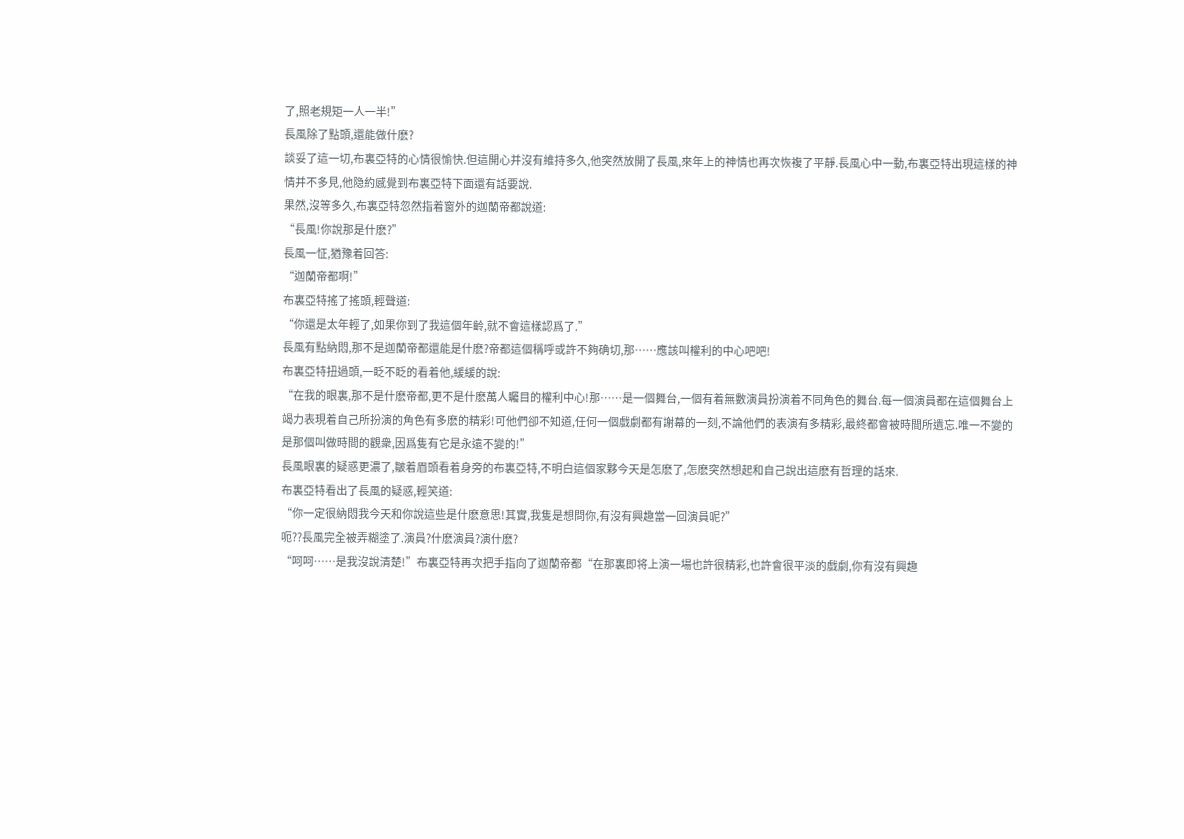了,照老規矩一人一半!”
長風除了點頭,還能做什麽?
談妥了這一切,布裏亞特的心情很愉快.但這開心并沒有維持多久,他突然放開了長風,來年上的神情也再次恢複了平靜.長風心中一動,布裏亞特出現這樣的神情并不多見,他隐約感覺到布裏亞特下面還有話要說.
果然,沒等多久,布裏亞特忽然指着窗外的迦蘭帝都說道:
“長風!你說那是什麽?”
長風一怔,猶豫着回答:
“迦蘭帝都啊!”
布裏亞特搖了搖頭,輕聲道:
“你還是太年輕了,如果你到了我這個年齡,就不會這樣認爲了.”
長風有點納悶,那不是迦蘭帝都還能是什麽?帝都這個稱呼或許不夠确切,那……應該叫權利的中心吧吧!
布裏亞特扭過頭,一眨不眨的看着他,緩緩的說:
“在我的眼裏,那不是什麽帝都,更不是什麽萬人矚目的權利中心!那……是一個舞台,一個有着無數演員扮演着不同角色的舞台.每一個演員都在這個舞台上竭力表現着自己所扮演的角色有多麽的精彩!可他們卻不知道,任何一個戲劇都有謝幕的一刻,不論他們的表演有多精彩,最終都會被時間所遺忘.唯一不變的是那個叫做時間的觀衆,因爲隻有它是永遠不變的!”
長風眼裏的疑惑更濃了,皺着眉頭看着身旁的布裏亞特,不明白這個家夥今天是怎麽了,怎麽突然想起和自己說出這麽有哲理的話來.
布裏亞特看出了長風的疑惑,輕笑道:
“你一定很納悶我今天和你說這些是什麽意思!其實,我隻是想問你,有沒有興趣當一回演員呢?”
呃??長風完全被弄糊塗了.演員?什麽演員?演什麽?
“呵呵……是我沒說清楚!”布裏亞特再次把手指向了迦蘭帝都“在那裏即将上演一場也許很精彩,也許會很平淡的戲劇,你有沒有興趣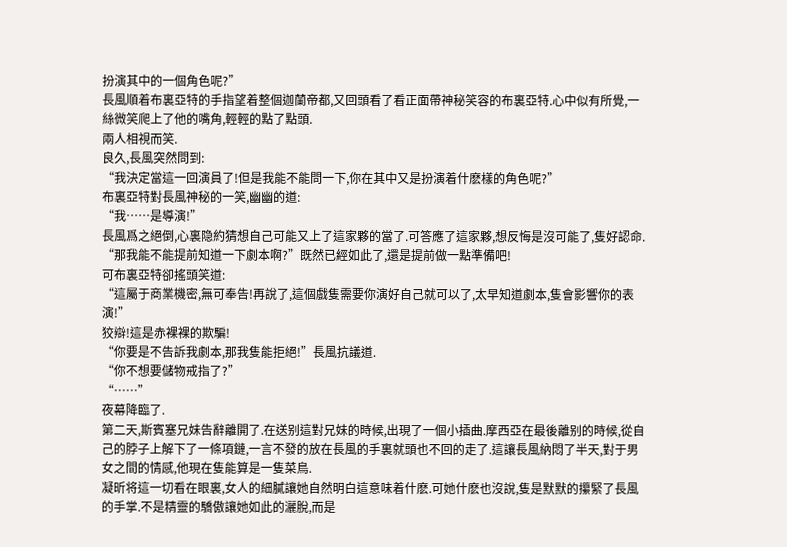扮演其中的一個角色呢?”
長風順着布裏亞特的手指望着整個迦蘭帝都,又回頭看了看正面帶神秘笑容的布裏亞特.心中似有所覺,一絲微笑爬上了他的嘴角,輕輕的點了點頭.
兩人相視而笑.
良久,長風突然問到:
“我決定當這一回演員了!但是我能不能問一下,你在其中又是扮演着什麽樣的角色呢?”
布裏亞特對長風神秘的一笑,幽幽的道:
“我……是導演!”
長風爲之絕倒,心裏隐約猜想自己可能又上了這家夥的當了.可答應了這家夥,想反悔是沒可能了,隻好認命.
“那我能不能提前知道一下劇本啊?”既然已經如此了,還是提前做一點準備吧!
可布裏亞特卻搖頭笑道:
“這屬于商業機密,無可奉告!再說了,這個戲隻需要你演好自己就可以了,太早知道劇本,隻會影響你的表演!”
狡辯!這是赤裸裸的欺騙!
“你要是不告訴我劇本,那我隻能拒絕!”長風抗議道.
“你不想要儲物戒指了?”
“……”
夜幕降臨了.
第二天,斯賓塞兄妹告辭離開了.在送别這對兄妹的時候,出現了一個小插曲.摩西亞在最後離别的時候,從自己的脖子上解下了一條項鏈,一言不發的放在長風的手裏就頭也不回的走了.這讓長風納悶了半天,對于男女之間的情感,他現在隻能算是一隻菜鳥.
凝昕将這一切看在眼裏,女人的細膩讓她自然明白這意味着什麽.可她什麽也沒說,隻是默默的攥緊了長風的手掌.不是精靈的驕傲讓她如此的灑脫,而是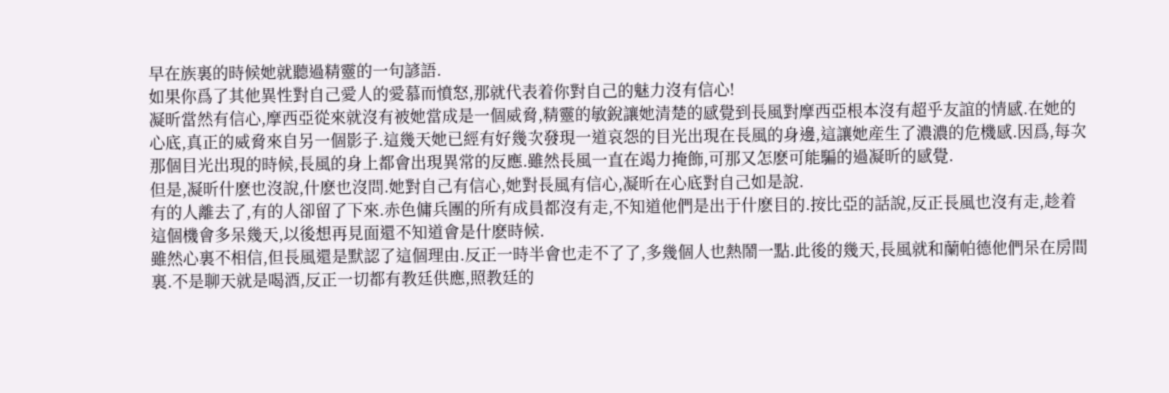早在族裏的時候她就聽過精靈的一句諺語.
如果你爲了其他異性對自己愛人的愛慕而憤怒,那就代表着你對自己的魅力沒有信心!
凝昕當然有信心,摩西亞從來就沒有被她當成是一個威脅,精靈的敏銳讓她清楚的感覺到長風對摩西亞根本沒有超乎友誼的情感.在她的心底,真正的威脅來自另一個影子.這幾天她已經有好幾次發現一道哀怨的目光出現在長風的身邊,這讓她産生了濃濃的危機感.因爲,每次那個目光出現的時候,長風的身上都會出現異常的反應.雖然長風一直在竭力掩飾,可那又怎麽可能騙的過凝昕的感覺.
但是,凝昕什麽也沒說,什麽也沒問.她對自己有信心,她對長風有信心,凝昕在心底對自己如是說.
有的人離去了,有的人卻留了下來.赤色傭兵團的所有成員都沒有走,不知道他們是出于什麽目的.按比亞的話說,反正長風也沒有走,趁着這個機會多呆幾天,以後想再見面還不知道會是什麽時候.
雖然心裏不相信,但長風還是默認了這個理由.反正一時半會也走不了了,多幾個人也熱鬧一點.此後的幾天,長風就和蘭帕德他們呆在房間裏.不是聊天就是喝酒,反正一切都有教廷供應,照教廷的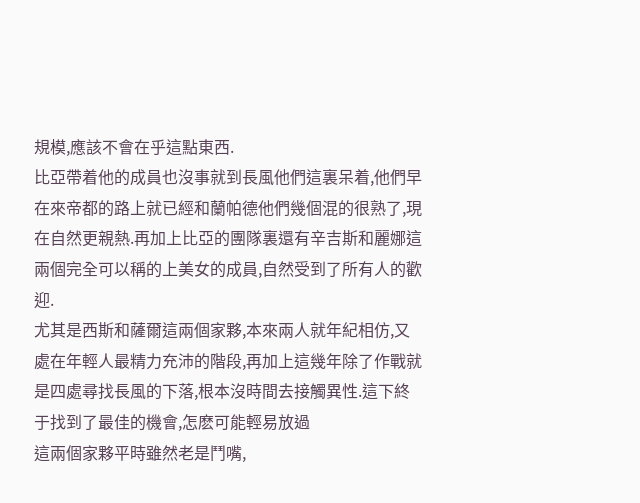規模,應該不會在乎這點東西.
比亞帶着他的成員也沒事就到長風他們這裏呆着,他們早在來帝都的路上就已經和蘭帕德他們幾個混的很熟了,現在自然更親熱.再加上比亞的團隊裏還有辛吉斯和麗娜這兩個完全可以稱的上美女的成員,自然受到了所有人的歡迎.
尤其是西斯和薩爾這兩個家夥,本來兩人就年紀相仿,又處在年輕人最精力充沛的階段,再加上這幾年除了作戰就是四處尋找長風的下落,根本沒時間去接觸異性.這下終于找到了最佳的機會,怎麽可能輕易放過
這兩個家夥平時雖然老是鬥嘴,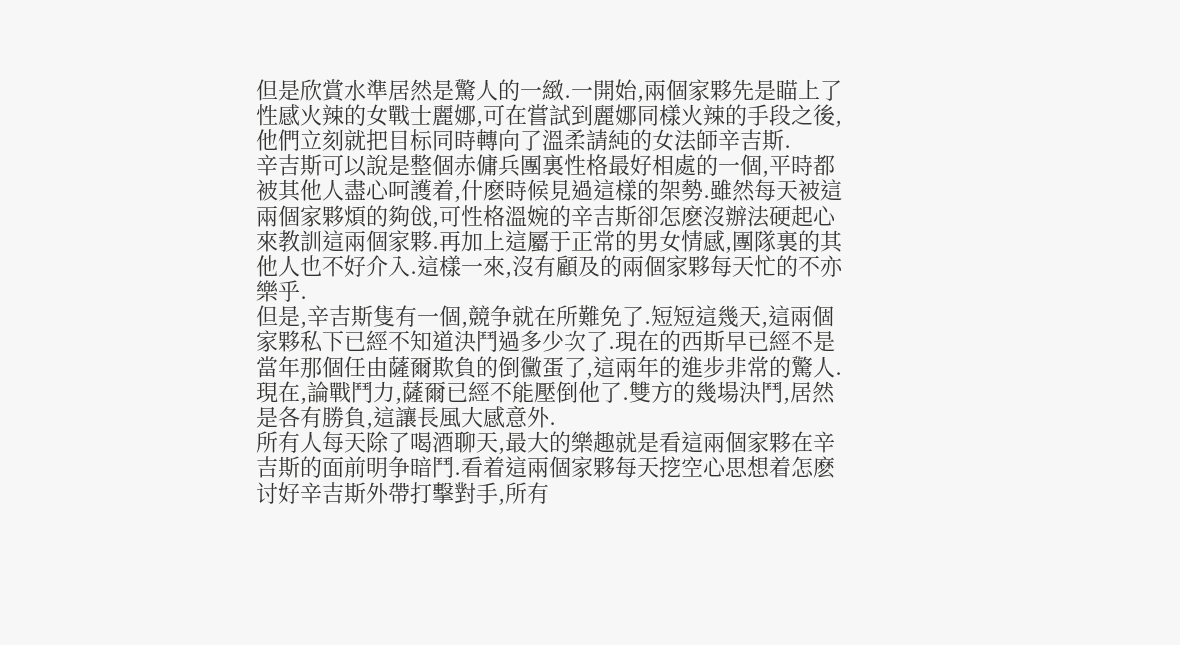但是欣賞水準居然是驚人的一緻.一開始,兩個家夥先是瞄上了性感火辣的女戰士麗娜,可在嘗試到麗娜同樣火辣的手段之後,他們立刻就把目标同時轉向了溫柔請純的女法師辛吉斯.
辛吉斯可以說是整個赤傭兵團裏性格最好相處的一個,平時都被其他人盡心呵護着,什麽時候見過這樣的架勢.雖然每天被這兩個家夥煩的夠戗,可性格溫婉的辛吉斯卻怎麽沒辦法硬起心來教訓這兩個家夥.再加上這屬于正常的男女情感,團隊裏的其他人也不好介入.這樣一來,沒有顧及的兩個家夥每天忙的不亦樂乎.
但是,辛吉斯隻有一個,競争就在所難免了.短短這幾天,這兩個家夥私下已經不知道決鬥過多少次了.現在的西斯早已經不是當年那個任由薩爾欺負的倒黴蛋了,這兩年的進步非常的驚人.現在,論戰鬥力,薩爾已經不能壓倒他了.雙方的幾場決鬥,居然是各有勝負,這讓長風大感意外.
所有人每天除了喝酒聊天,最大的樂趣就是看這兩個家夥在辛吉斯的面前明争暗鬥.看着這兩個家夥每天挖空心思想着怎麽讨好辛吉斯外帶打擊對手,所有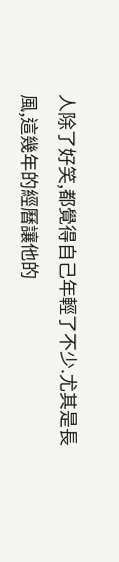人除了好笑,都覺得自己年輕了不少.尤其是長風,這幾年的經曆讓他的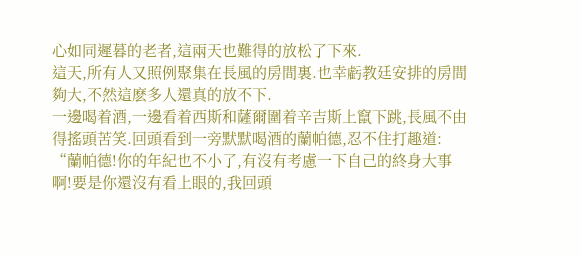心如同遲暮的老者,這兩天也難得的放松了下來.
這天,所有人又照例聚集在長風的房間裏.也幸虧教廷安排的房間夠大,不然這麽多人還真的放不下.
一邊喝着酒,一邊看着西斯和薩爾圍着辛吉斯上竄下跳,長風不由得搖頭苦笑.回頭看到一旁默默喝酒的蘭帕德,忍不住打趣道:
“蘭帕德!你的年紀也不小了,有沒有考慮一下自己的終身大事啊!要是你還沒有看上眼的,我回頭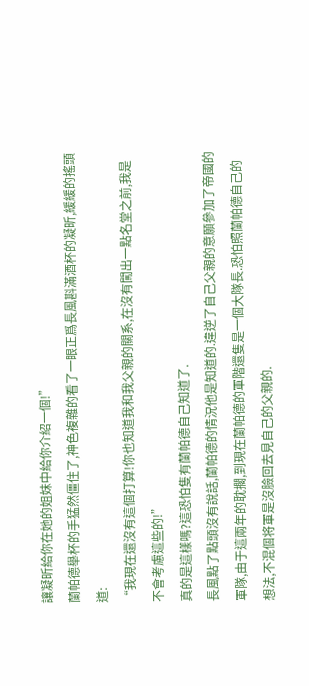讓凝昕給你在她的姐妹中給你介紹一個!”
蘭帕德舉杯的手猛然僵住了,神色複雜的看了一眼正爲長風斟滿酒杯的凝昕,緩緩的搖頭道:
“我現在還沒有這個打算!你也知道我和我父親的關系,在沒有闖出一點名堂之前,我是不會考慮這些的!”
真的是這樣嗎?這恐怕隻有蘭帕德自己知道了.
長風點了點頭沒有說話,蘭帕德的情況他是知道的.違逆了自己父親的意願參加了帝國的軍隊,由于這兩年的耽擱,到現在蘭帕德的軍階還隻是一個大隊長.恐怕照蘭帕德自己的想法,不混個将軍是沒臉回去見自己的父親的.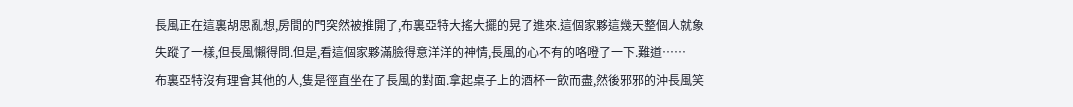長風正在這裏胡思亂想,房間的門突然被推開了,布裏亞特大搖大擺的晃了進來.這個家夥這幾天整個人就象失蹤了一樣,但長風懶得問.但是,看這個家夥滿臉得意洋洋的神情,長風的心不有的咯噔了一下.難道……
布裏亞特沒有理會其他的人,隻是徑直坐在了長風的對面.拿起桌子上的酒杯一飲而盡,然後邪邪的沖長風笑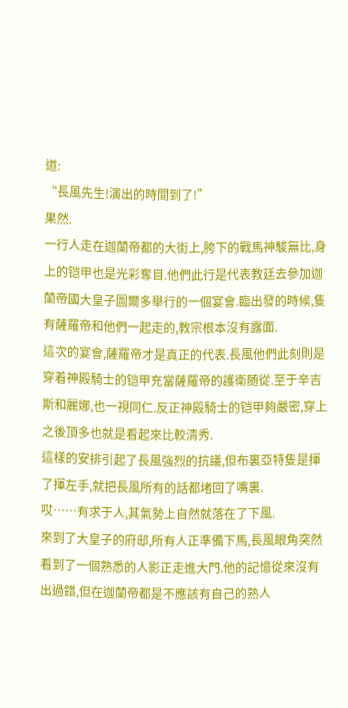道:
“長風先生!演出的時間到了!”
果然.
一行人走在迦蘭帝都的大街上,胯下的戰馬神駿無比,身上的铠甲也是光彩奪目.他們此行是代表教廷去參加迦蘭帝國大皇子圖爾多舉行的一個宴會.臨出發的時候,隻有薩羅帝和他們一起走的,教宗根本沒有露面.
這次的宴會,薩羅帝才是真正的代表.長風他們此刻則是穿着神殿騎士的铠甲充當薩羅帝的護衛随從.至于辛吉斯和麗娜,也一視同仁.反正神殿騎士的铠甲夠嚴密,穿上之後頂多也就是看起來比較清秀.
這樣的安排引起了長風強烈的抗議,但布裏亞特隻是揮了揮左手,就把長風所有的話都堵回了嘴裏.
哎……有求于人,其氣勢上自然就落在了下風.
來到了大皇子的府邸,所有人正準備下馬,長風眼角突然看到了一個熟悉的人影正走進大門.他的記憶從來沒有出過錯,但在迦蘭帝都是不應該有自己的熟人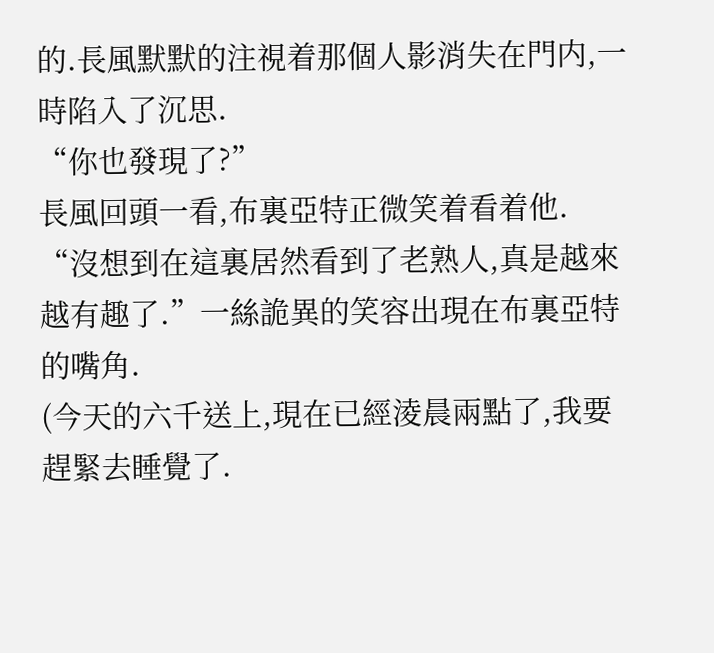的.長風默默的注視着那個人影消失在門内,一時陷入了沉思.
“你也發現了?”
長風回頭一看,布裏亞特正微笑着看着他.
“沒想到在這裏居然看到了老熟人,真是越來越有趣了.”一絲詭異的笑容出現在布裏亞特的嘴角.
(今天的六千送上,現在已經淩晨兩點了,我要趕緊去睡覺了.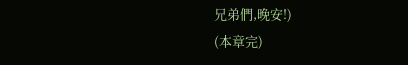兄弟們,晚安!)
(本章完)